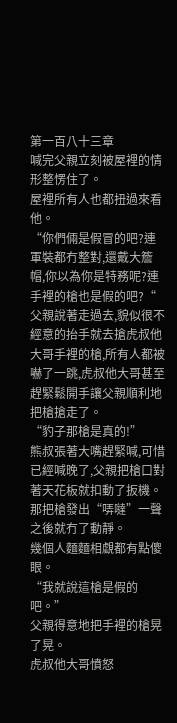第一百八十三章
喊完父親立刻被屋裡的情形整愣住了。
屋裡所有人也都扭過來看他。
“你們倆是假冒的吧?連軍裝都冇整對,還戴大簷帽,你以為你是特務呢?連手裡的槍也是假的吧?“
父親說著走過去,貌似很不經意的抬手就去搶虎叔他大哥手裡的槍,所有人都被嚇了一跳,虎叔他大哥甚至趕緊鬆開手讓父親順利地把槍搶走了。
“豹子那槍是真的!”
熊叔張著大嘴趕緊喊,可惜已經喊晚了,父親把槍口對著天花板就扣動了扳機。
那把槍發出“哢噠”一聲之後就冇了動靜。
幾個人麵麵相覷都有點傻眼。
“我就說這槍是假的吧。”
父親得意地把手裡的槍晃了晃。
虎叔他大哥憤怒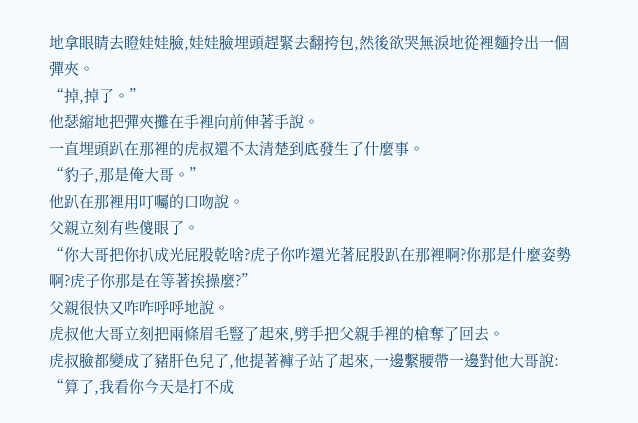地拿眼睛去瞪娃娃臉,娃娃臉埋頭趕緊去翻挎包,然後欲哭無淚地從裡麵拎出一個彈夾。
“掉,掉了。”
他瑟縮地把彈夾攤在手裡向前伸著手說。
一直埋頭趴在那裡的虎叔還不太清楚到底發生了什麼事。
“豹子,那是俺大哥。”
他趴在那裡用叮囑的口吻說。
父親立刻有些傻眼了。
“你大哥把你扒成光屁股乾啥?虎子你咋還光著屁股趴在那裡啊?你那是什麼姿勢啊?虎子你那是在等著挨操麼?”
父親很快又咋咋呼呼地說。
虎叔他大哥立刻把兩條眉毛豎了起來,劈手把父親手裡的槍奪了回去。
虎叔臉都變成了豬肝色兒了,他提著褲子站了起來,一邊繫腰帶一邊對他大哥說:
“算了,我看你今天是打不成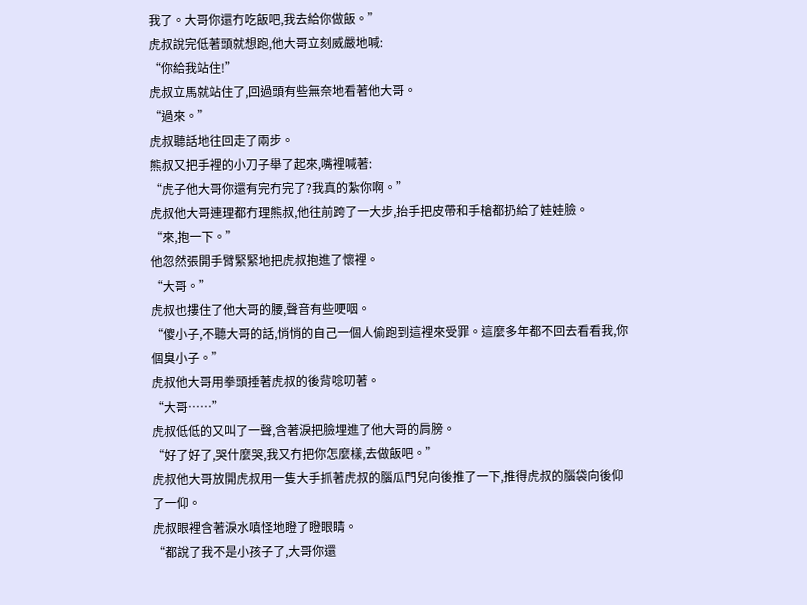我了。大哥你還冇吃飯吧,我去給你做飯。”
虎叔說完低著頭就想跑,他大哥立刻威嚴地喊:
“你給我站住!”
虎叔立馬就站住了,回過頭有些無奈地看著他大哥。
“過來。”
虎叔聽話地往回走了兩步。
熊叔又把手裡的小刀子舉了起來,嘴裡喊著:
“虎子他大哥你還有完冇完了?我真的紮你啊。”
虎叔他大哥連理都冇理熊叔,他往前跨了一大步,抬手把皮帶和手槍都扔給了娃娃臉。
“來,抱一下。”
他忽然張開手臂緊緊地把虎叔抱進了懷裡。
“大哥。”
虎叔也摟住了他大哥的腰,聲音有些哽咽。
“傻小子,不聽大哥的話,悄悄的自己一個人偷跑到這裡來受罪。這麼多年都不回去看看我,你個臭小子。”
虎叔他大哥用拳頭捶著虎叔的後背唸叨著。
“大哥……”
虎叔低低的又叫了一聲,含著淚把臉埋進了他大哥的肩膀。
“好了好了,哭什麼哭,我又冇把你怎麼樣,去做飯吧。”
虎叔他大哥放開虎叔用一隻大手抓著虎叔的腦瓜門兒向後推了一下,推得虎叔的腦袋向後仰了一仰。
虎叔眼裡含著淚水嗔怪地瞪了瞪眼睛。
“都說了我不是小孩子了,大哥你還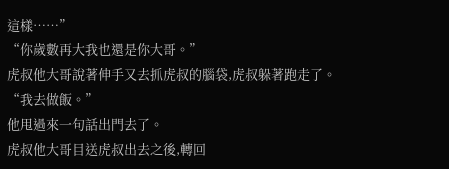這樣……”
“你歲數再大我也還是你大哥。”
虎叔他大哥說著伸手又去抓虎叔的腦袋,虎叔躲著跑走了。
“我去做飯。”
他甩過來一句話出門去了。
虎叔他大哥目送虎叔出去之後,轉回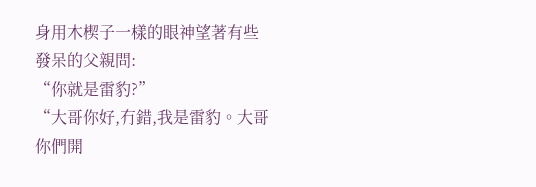身用木楔子一樣的眼神望著有些發呆的父親問:
“你就是雷豹?”
“大哥你好,冇錯,我是雷豹。大哥你們開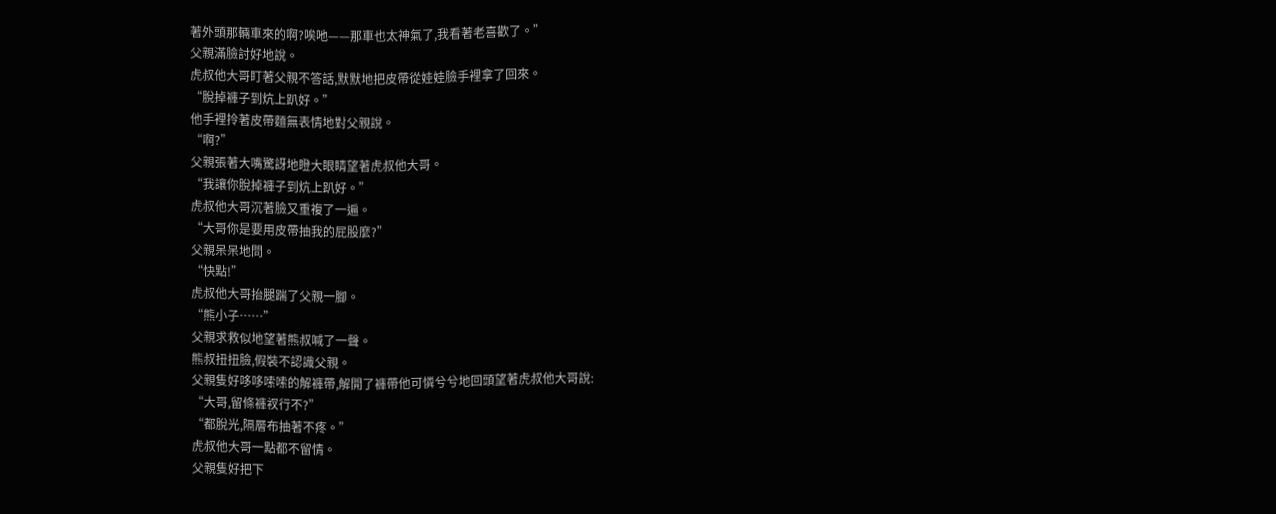著外頭那輛車來的啊?唉吔——那車也太神氣了,我看著老喜歡了。”
父親滿臉討好地說。
虎叔他大哥盯著父親不答話,默默地把皮帶從娃娃臉手裡拿了回來。
“脫掉褲子到炕上趴好。”
他手裡拎著皮帶麵無表情地對父親說。
“啊?”
父親張著大嘴驚訝地瞪大眼睛望著虎叔他大哥。
“我讓你脫掉褲子到炕上趴好。”
虎叔他大哥沉著臉又重複了一遍。
“大哥你是要用皮帶抽我的屁股麼?”
父親呆呆地問。
“快點!”
虎叔他大哥抬腿踹了父親一腳。
“熊小子……”
父親求救似地望著熊叔喊了一聲。
熊叔扭扭臉,假裝不認識父親。
父親隻好哆哆嗦嗦的解褲帶,解開了褲帶他可憐兮兮地回頭望著虎叔他大哥說:
“大哥,留條褲衩行不?”
“都脫光,隔層布抽著不疼。”
虎叔他大哥一點都不留情。
父親隻好把下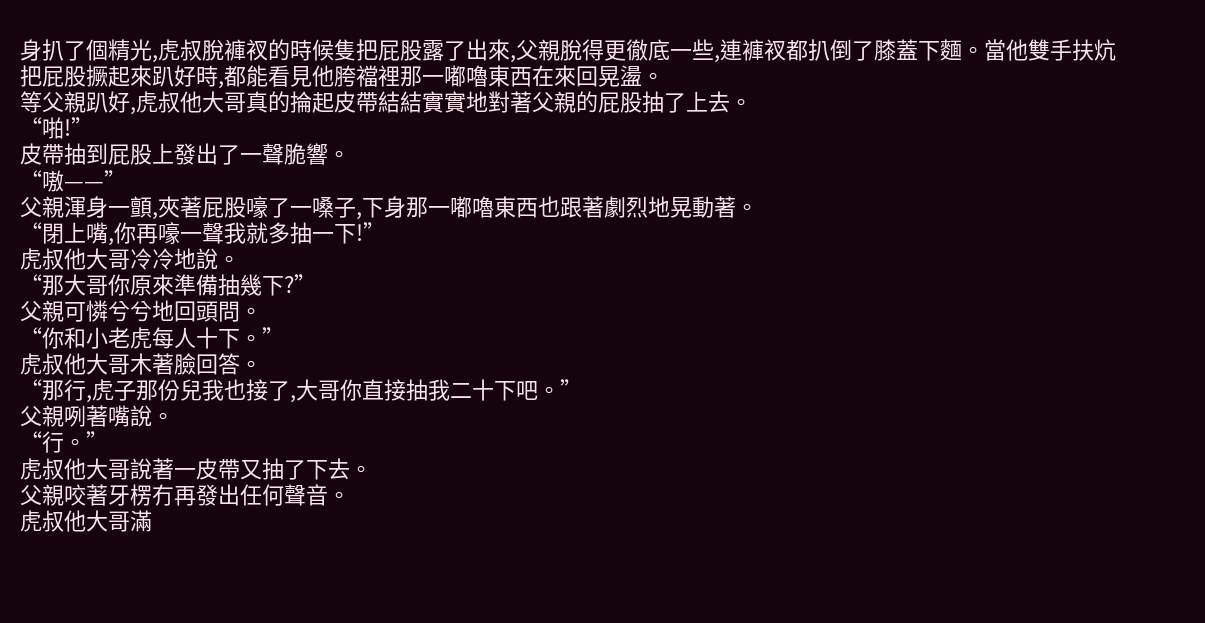身扒了個精光,虎叔脫褲衩的時候隻把屁股露了出來,父親脫得更徹底一些,連褲衩都扒倒了膝蓋下麵。當他雙手扶炕把屁股撅起來趴好時,都能看見他胯襠裡那一嘟嚕東西在來回晃盪。
等父親趴好,虎叔他大哥真的掄起皮帶結結實實地對著父親的屁股抽了上去。
“啪!”
皮帶抽到屁股上發出了一聲脆響。
“嗷——”
父親渾身一顫,夾著屁股嚎了一嗓子,下身那一嘟嚕東西也跟著劇烈地晃動著。
“閉上嘴,你再嚎一聲我就多抽一下!”
虎叔他大哥冷冷地說。
“那大哥你原來準備抽幾下?”
父親可憐兮兮地回頭問。
“你和小老虎每人十下。”
虎叔他大哥木著臉回答。
“那行,虎子那份兒我也接了,大哥你直接抽我二十下吧。”
父親咧著嘴說。
“行。”
虎叔他大哥說著一皮帶又抽了下去。
父親咬著牙楞冇再發出任何聲音。
虎叔他大哥滿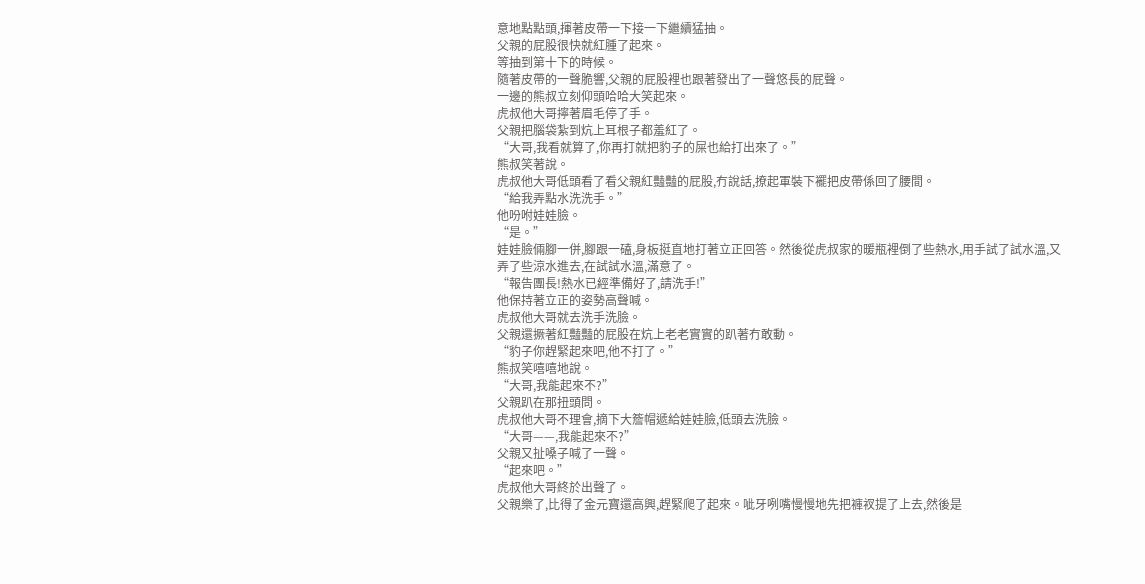意地點點頭,揮著皮帶一下接一下繼續猛抽。
父親的屁股很快就紅腫了起來。
等抽到第十下的時候。
隨著皮帶的一聲脆響,父親的屁股裡也跟著發出了一聲悠長的屁聲。
一邊的熊叔立刻仰頭哈哈大笑起來。
虎叔他大哥擰著眉毛停了手。
父親把腦袋紮到炕上耳根子都羞紅了。
“大哥,我看就算了,你再打就把豹子的屎也給打出來了。”
熊叔笑著說。
虎叔他大哥低頭看了看父親紅豔豔的屁股,冇說話,撩起軍裝下襬把皮帶係回了腰間。
“給我弄點水洗洗手。”
他吩咐娃娃臉。
“是。”
娃娃臉倆腳一併,腳跟一磕,身板挺直地打著立正回答。然後從虎叔家的暖瓶裡倒了些熱水,用手試了試水溫,又弄了些涼水進去,在試試水溫,滿意了。
“報告團長!熱水已經準備好了,請洗手!”
他保持著立正的姿勢高聲喊。
虎叔他大哥就去洗手洗臉。
父親還撅著紅豔豔的屁股在炕上老老實實的趴著冇敢動。
“豹子你趕緊起來吧,他不打了。”
熊叔笑嘻嘻地說。
“大哥,我能起來不?”
父親趴在那扭頭問。
虎叔他大哥不理會,摘下大簷帽遞給娃娃臉,低頭去洗臉。
“大哥——,我能起來不?”
父親又扯嗓子喊了一聲。
“起來吧。”
虎叔他大哥終於出聲了。
父親樂了,比得了金元寶還高興,趕緊爬了起來。呲牙咧嘴慢慢地先把褲衩提了上去,然後是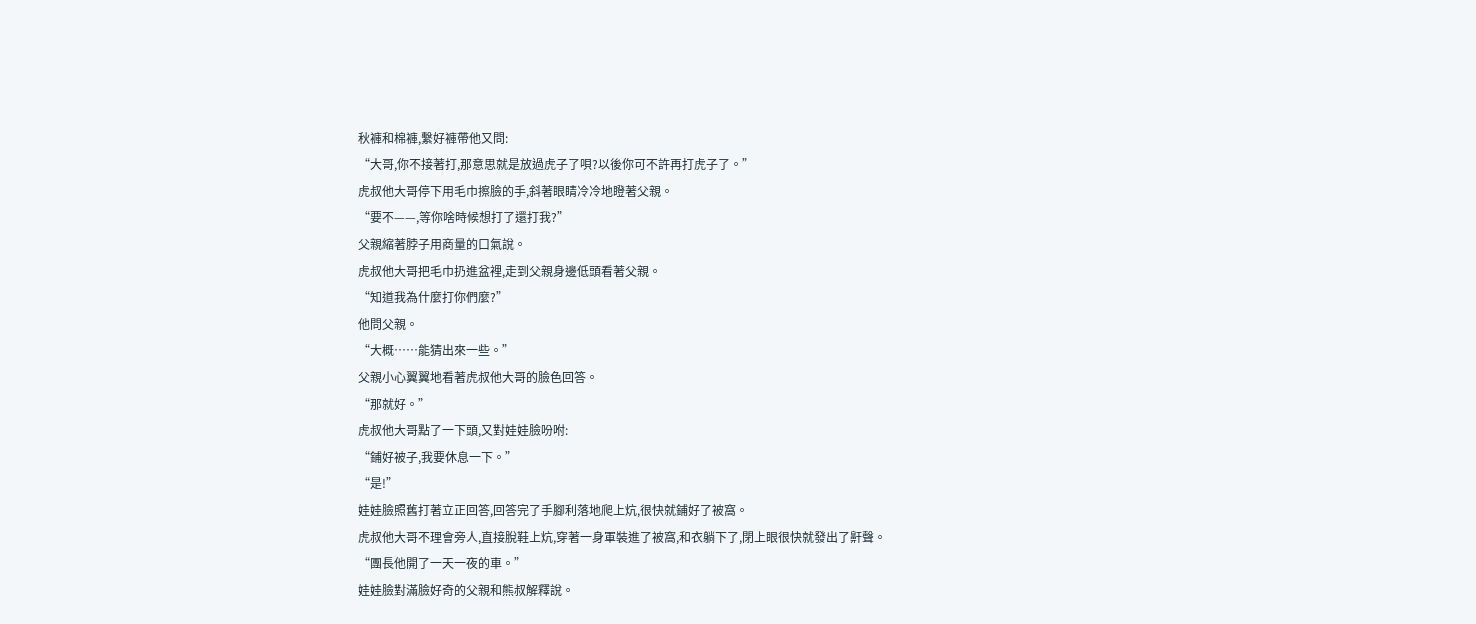秋褲和棉褲,繫好褲帶他又問:
“大哥,你不接著打,那意思就是放過虎子了唄?以後你可不許再打虎子了。”
虎叔他大哥停下用毛巾擦臉的手,斜著眼睛冷冷地瞪著父親。
“要不——,等你啥時候想打了還打我?”
父親縮著脖子用商量的口氣說。
虎叔他大哥把毛巾扔進盆裡,走到父親身邊低頭看著父親。
“知道我為什麼打你們麼?”
他問父親。
“大概……能猜出來一些。”
父親小心翼翼地看著虎叔他大哥的臉色回答。
“那就好。”
虎叔他大哥點了一下頭,又對娃娃臉吩咐:
“鋪好被子,我要休息一下。”
“是!”
娃娃臉照舊打著立正回答,回答完了手腳利落地爬上炕,很快就鋪好了被窩。
虎叔他大哥不理會旁人,直接脫鞋上炕,穿著一身軍裝進了被窩,和衣躺下了,閉上眼很快就發出了鼾聲。
“團長他開了一天一夜的車。”
娃娃臉對滿臉好奇的父親和熊叔解釋說。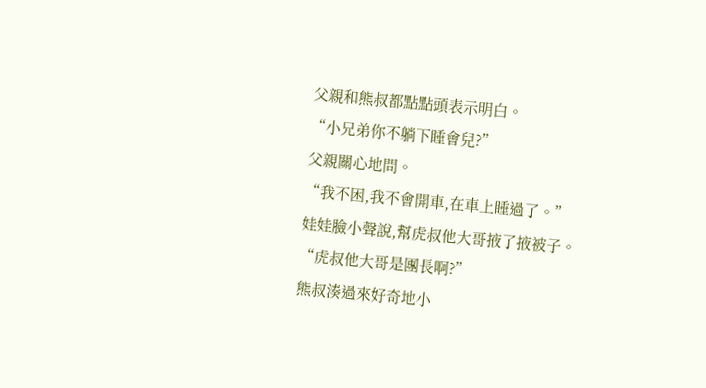父親和熊叔都點點頭表示明白。
“小兄弟你不躺下睡會兒?”
父親關心地問。
“我不困,我不會開車,在車上睡過了。”
娃娃臉小聲說,幫虎叔他大哥掖了掖被子。
“虎叔他大哥是團長啊?”
熊叔湊過來好奇地小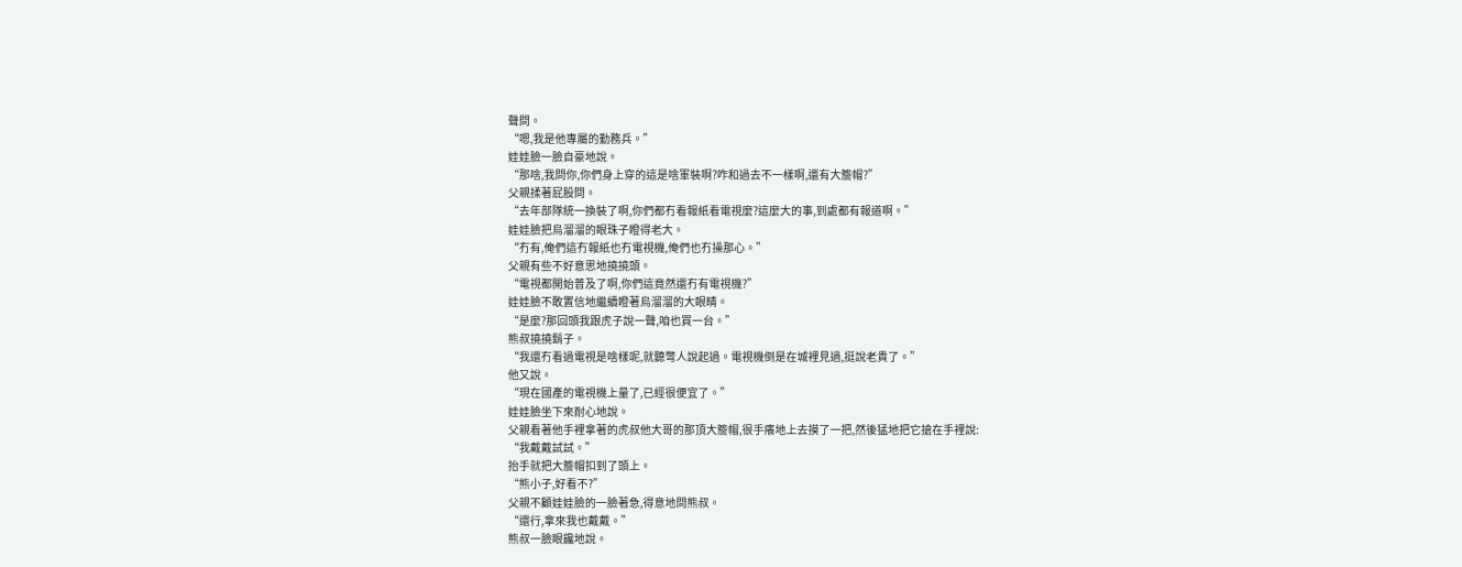聲問。
“嗯,我是他專屬的勤務兵。”
娃娃臉一臉自豪地說。
“那啥,我問你,你們身上穿的這是啥軍裝啊?咋和過去不一樣啊,還有大簷帽?”
父親揉著屁股問。
“去年部隊統一換裝了啊,你們都冇看報紙看電視麼?這麼大的事,到處都有報道啊。”
娃娃臉把烏溜溜的眼珠子瞪得老大。
“冇有,俺們這冇報紙也冇電視機,俺們也冇操那心。”
父親有些不好意思地撓撓頭。
“電視都開始普及了啊,你們這竟然還冇有電視機?”
娃娃臉不敢置信地繼續瞪著烏溜溜的大眼睛。
“是麼?那回頭我跟虎子說一聲,咱也買一台。”
熊叔撓撓鬍子。
“我還冇看過電視是啥樣呢,就聽彆人說起過。電視機倒是在城裡見過,挺說老貴了。”
他又說。
“現在國產的電視機上量了,已經很便宜了。”
娃娃臉坐下來耐心地說。
父親看著他手裡拿著的虎叔他大哥的那頂大簷帽,很手癢地上去摸了一把,然後猛地把它搶在手裡說:
“我戴戴試試。”
抬手就把大簷帽扣到了頭上。
“熊小子,好看不?”
父親不顧娃娃臉的一臉著急,得意地問熊叔。
“還行,拿來我也戴戴。”
熊叔一臉眼饞地說。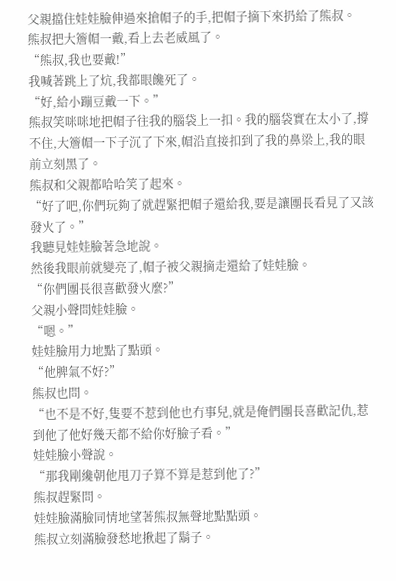父親擋住娃娃臉伸過來搶帽子的手,把帽子摘下來扔給了熊叔。
熊叔把大簷帽一戴,看上去老威風了。
“熊叔,我也要戴!”
我喊著跳上了炕,我都眼饞死了。
“好,給小蹦豆戴一下。”
熊叔笑咪咪地把帽子往我的腦袋上一扣。我的腦袋實在太小了,撐不住,大簷帽一下子沉了下來,帽沿直接扣到了我的鼻梁上,我的眼前立刻黑了。
熊叔和父親都哈哈笑了起來。
“好了吧,你們玩夠了就趕緊把帽子還給我,要是讓團長看見了又該發火了。”
我聽見娃娃臉著急地說。
然後我眼前就變亮了,帽子被父親摘走還給了娃娃臉。
“你們團長很喜歡發火麼?”
父親小聲問娃娃臉。
“嗯。”
娃娃臉用力地點了點頭。
“他脾氣不好?”
熊叔也問。
“也不是不好,隻要不惹到他也冇事兒,就是俺們團長喜歡記仇,惹到他了他好幾天都不給你好臉子看。”
娃娃臉小聲說。
“那我剛纔朝他甩刀子算不算是惹到他了?”
熊叔趕緊問。
娃娃臉滿臉同情地望著熊叔無聲地點點頭。
熊叔立刻滿臉發愁地揪起了鬍子。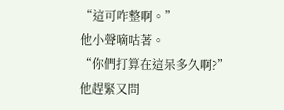“這可咋整啊。”
他小聲嘀咕著。
“你們打算在這呆多久啊?”
他趕緊又問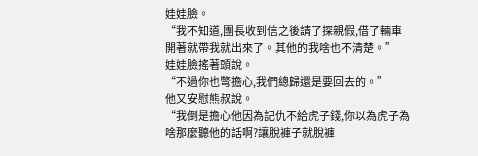娃娃臉。
“我不知道,團長收到信之後請了探親假,借了輛車開著就帶我就出來了。其他的我啥也不清楚。”
娃娃臉搖著頭說。
“不過你也彆擔心,我們總歸還是要回去的。”
他又安慰熊叔說。
“我倒是擔心他因為記仇不給虎子錢,你以為虎子為啥那麼聽他的話啊?讓脫褲子就脫褲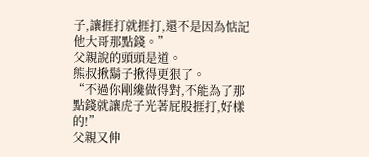子,讓捱打就捱打,還不是因為惦記他大哥那點錢。”
父親說的頭頭是道。
熊叔揪鬍子揪得更狠了。
“不過你剛纔做得對,不能為了那點錢就讓虎子光著屁股捱打,好樣的!”
父親又伸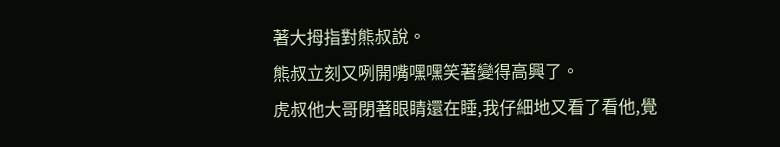著大拇指對熊叔說。
熊叔立刻又咧開嘴嘿嘿笑著變得高興了。
虎叔他大哥閉著眼睛還在睡,我仔細地又看了看他,覺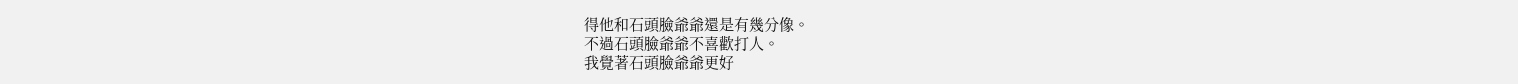得他和石頭臉爺爺還是有幾分像。
不過石頭臉爺爺不喜歡打人。
我覺著石頭臉爺爺更好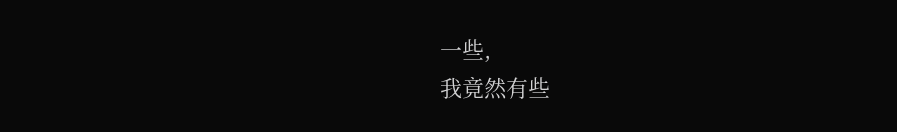一些,
我竟然有些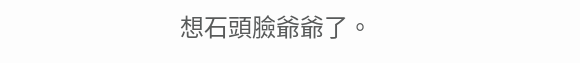想石頭臉爺爺了。